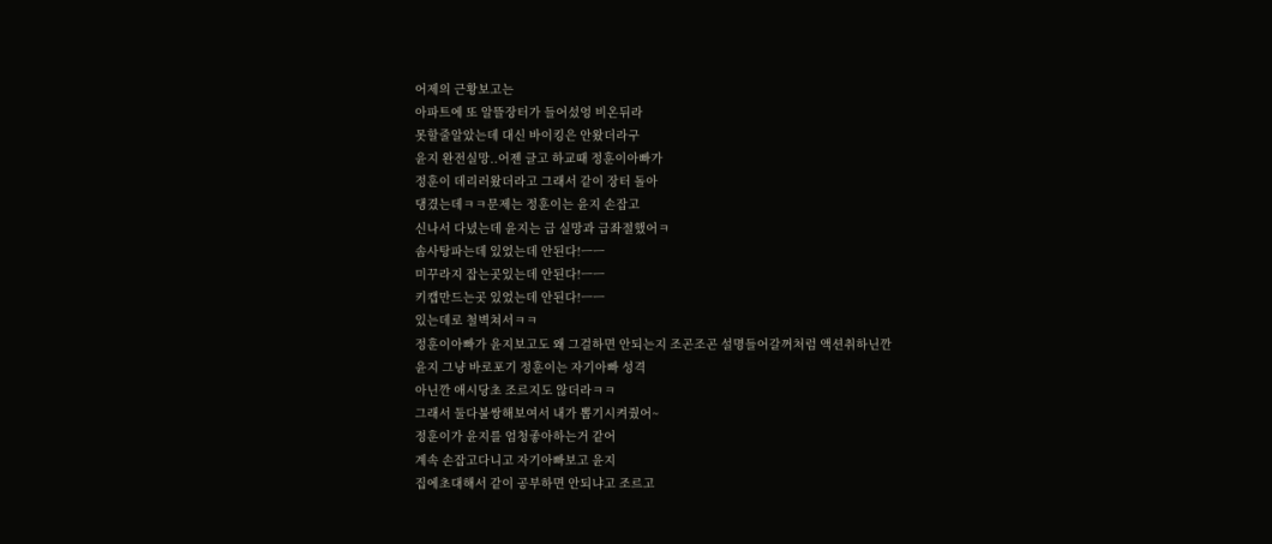어제의 근황보고는
아파트에 또 알뜰장터가 들어섰엉 비온뒤라
못할줄알았는데 대신 바이킹은 안왔더라구
윤지 완전실망..어젠 글고 하교때 정훈이아빠가
정훈이 데리러왔더라고 그래서 같이 장터 돌아
댕겼는데ㅋㅋ문제는 정훈이는 윤지 손잡고
신나서 다녔는데 윤지는 급 실망과 급좌절했어ㅋ
솜사탕파는데 있었는데 안된다!ㅡㅡ
미꾸라지 잡는곳있는데 안된다!ㅡㅡ
키캡만드는곳 있었는데 안된다!ㅡㅡ
있는데로 철벽쳐서ㅋㅋ
정훈이아빠가 윤지보고도 왜 그걸하면 안되는지 조곤조곤 설명들어갈꺼처럼 액션취하닌깐
윤지 그냥 바로포기 정훈이는 자기아빠 성격
아닌깐 애시당초 조르지도 않더라ㅋㅋ
그래서 둘다불쌍해보여서 내가 뽑기시켜줬어~
정훈이가 윤지를 엄청좋아하는거 같어
계속 손잡고다니고 자기아빠보고 윤지
집에초대해서 같이 공부하면 안되냐고 조르고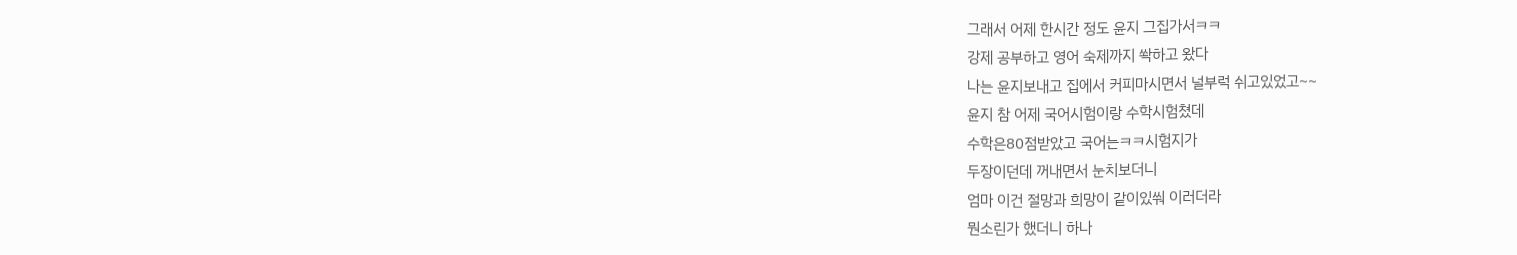그래서 어제 한시간 정도 윤지 그집가서ㅋㅋ
강제 공부하고 영어 숙제까지 쏵하고 왔다
나는 윤지보내고 집에서 커피마시면서 널부럭 쉬고있었고~~
윤지 참 어제 국어시험이랑 수학시험쳤데
수학은80점받았고 국어는ㅋㅋ시험지가
두장이던데 꺼내면서 눈치보더니
엄마 이건 절망과 희망이 같이있쒀 이러더라
뭔소린가 했더니 하나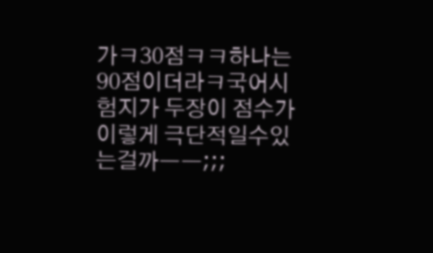가ㅋ30점ㅋㅋ하나는
90점이더라ㅋ국어시험지가 두장이 점수가
이렇게 극단적일수있는걸까ㅡㅡ;;;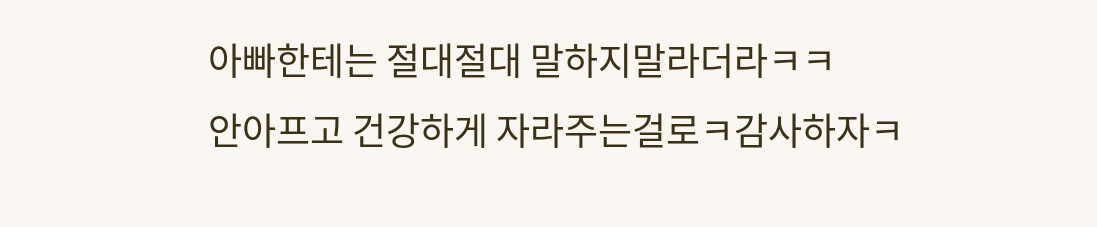아빠한테는 절대절대 말하지말라더라ㅋㅋ
안아프고 건강하게 자라주는걸로ㅋ감사하자ㅋ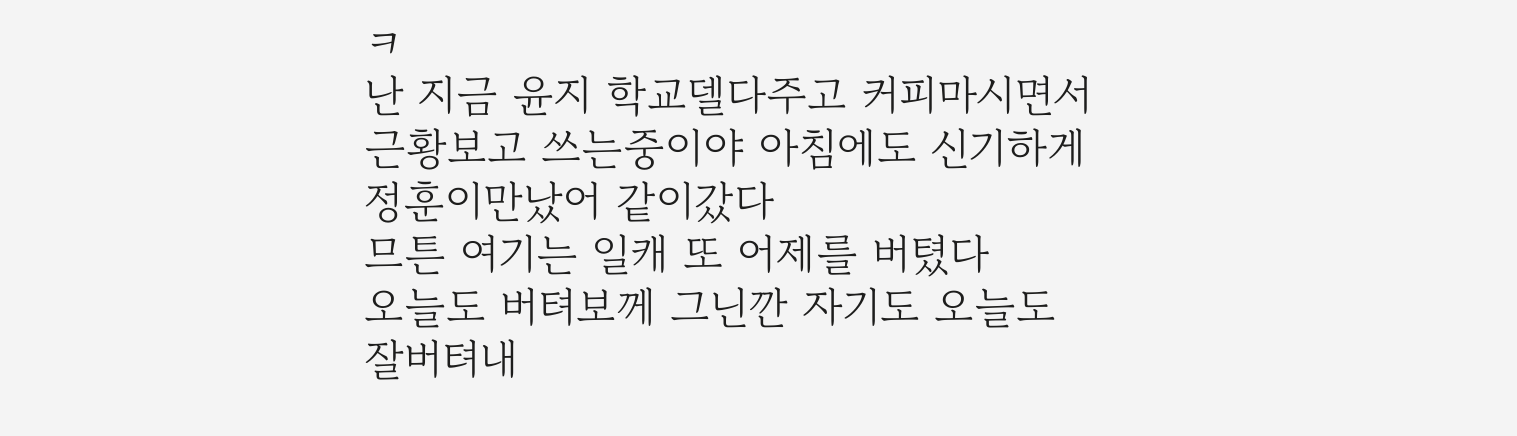ㅋ
난 지금 윤지 학교델다주고 커피마시면서
근황보고 쓰는중이야 아침에도 신기하게
정훈이만났어 같이갔다
므튼 여기는 일캐 또 어제를 버텼다
오늘도 버텨보께 그닌깐 자기도 오늘도
잘버텨내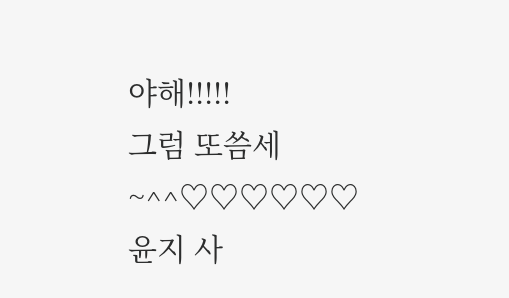야해!!!!!
그럼 또씀세~^^♡♡♡♡♡♡
윤지 사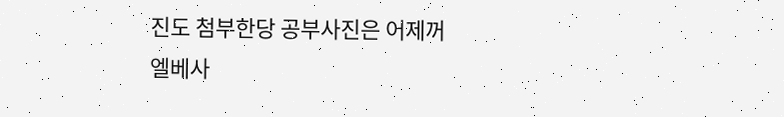진도 첨부한당 공부사진은 어제꺼
엘베사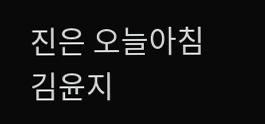진은 오늘아침 김윤지